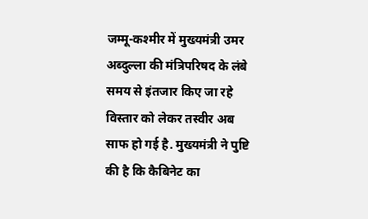जम्मू-कश्मीर में मुख्यमंत्री उमर अब्दुल्ला की मंत्रिपरिषद के लंबे समय से इंतजार किए जा रहे विस्तार को लेकर तस्वीर अब साफ हो गई है. मुख्यमंत्री ने पुष्टि की है कि कैबिनेट का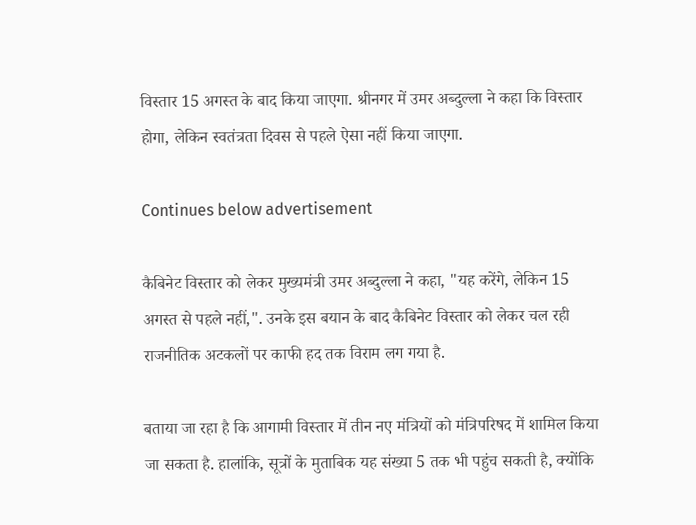विस्तार 15 अगस्त के बाद किया जाएगा. श्रीनगर में उमर अब्दुल्ला ने कहा कि विस्तार होगा, लेकिन स्वतंत्रता दिवस से पहले ऐसा नहीं किया जाएगा.

Continues below advertisement

कैबिनेट विस्तार को लेकर मुख्यमंत्री उमर अब्दुल्ला ने कहा, "यह करेंगे, लेकिन 15 अगस्त से पहले नहीं,". उनके इस बयान के बाद कैबिनेट विस्तार को लेकर चल रही राजनीतिक अटकलों पर काफी हद तक विराम लग गया है.

बताया जा रहा है कि आगामी विस्तार में तीन नए मंत्रियों को मंत्रिपरिषद में शामिल किया जा सकता है. हालांकि, सूत्रों के मुताबिक यह संख्या 5 तक भी पहुंच सकती है, क्योंकि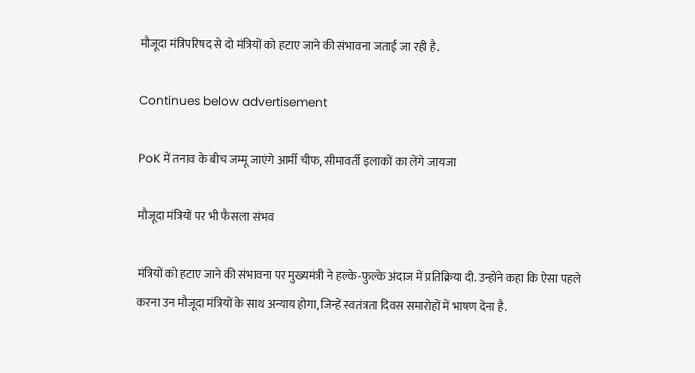मौजूदा मंत्रिपरिषद से दो मंत्रियों को हटाए जाने की संभावना जताई जा रही है.

Continues below advertisement

PoK में तनाव के बीच जम्मू जाएंगे आर्मी चीफ, सीमावर्ती इलाकों का लेंगे जायजा

मौजूदा मंत्रियों पर भी फैसला संभव

मंत्रियों को हटाए जाने की संभावना पर मुख्यमंत्री ने हल्के-फुल्के अंदाज में प्रतिक्रिया दी. उन्होंने कहा कि ऐसा पहले करना उन मौजूदा मंत्रियों के साथ अन्याय होगा, जिन्हें स्वतंत्रता दिवस समारोहों में भाषण देना है.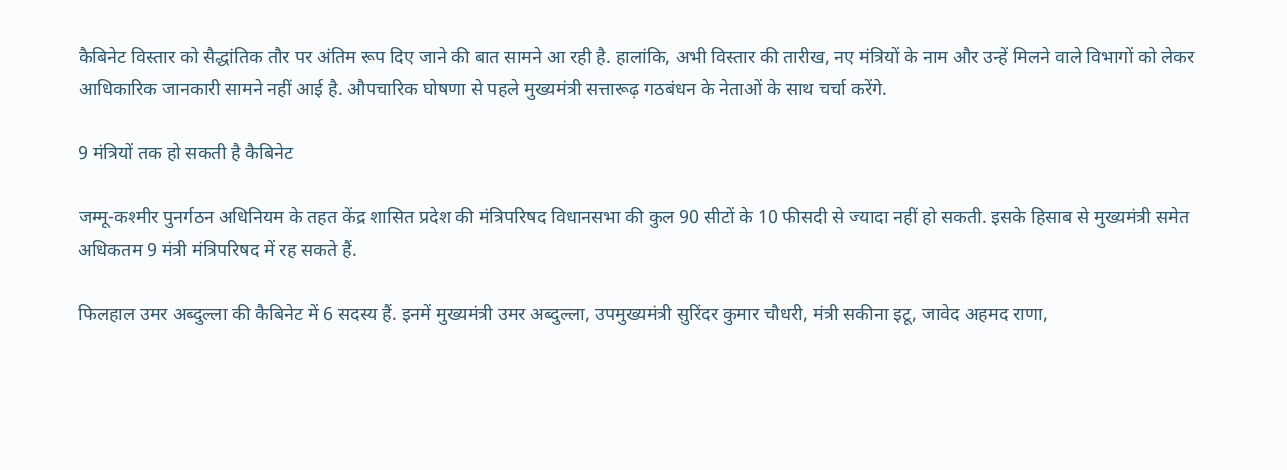कैबिनेट विस्तार को सैद्धांतिक तौर पर अंतिम रूप दिए जाने की बात सामने आ रही है. हालांकि, अभी विस्तार की तारीख, नए मंत्रियों के नाम और उन्हें मिलने वाले विभागों को लेकर आधिकारिक जानकारी सामने नहीं आई है. औपचारिक घोषणा से पहले मुख्यमंत्री सत्तारूढ़ गठबंधन के नेताओं के साथ चर्चा करेंगे.

9 मंत्रियों तक हो सकती है कैबिनेट

जम्मू-कश्मीर पुनर्गठन अधिनियम के तहत केंद्र शासित प्रदेश की मंत्रिपरिषद विधानसभा की कुल 90 सीटों के 10 फीसदी से ज्यादा नहीं हो सकती. इसके हिसाब से मुख्यमंत्री समेत अधिकतम 9 मंत्री मंत्रिपरिषद में रह सकते हैं.

फिलहाल उमर अब्दुल्ला की कैबिनेट में 6 सदस्य हैं. इनमें मुख्यमंत्री उमर अब्दुल्ला, उपमुख्यमंत्री सुरिंदर कुमार चौधरी, मंत्री सकीना इटू, जावेद अहमद राणा,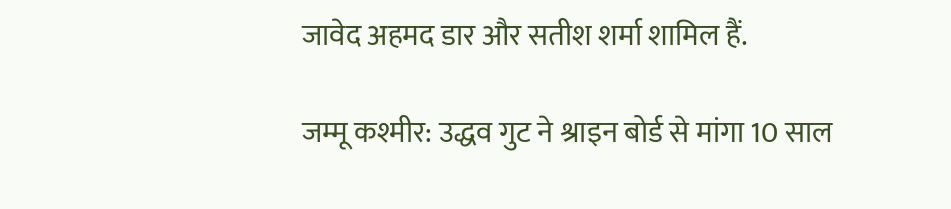जावेद अहमद डार और सतीश शर्मा शामिल हैं.

जम्मू कश्मीर: उद्धव गुट ने श्राइन बोर्ड से मांगा 10 साल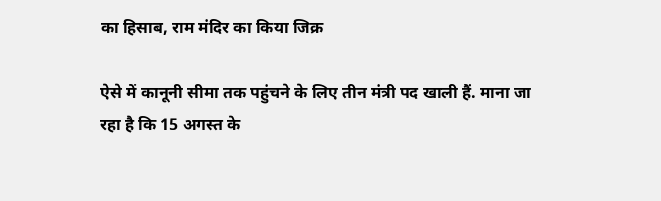का हिसाब, राम मंदिर का किया जिक्र

ऐसे में कानूनी सीमा तक पहुंचने के लिए तीन मंत्री पद खाली हैं. माना जा रहा है कि 15 अगस्त के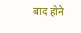बाद होने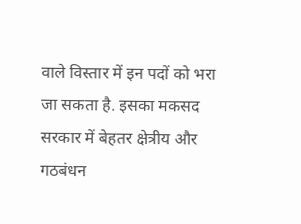वाले विस्तार में इन पदों को भरा जा सकता है. इसका मकसद सरकार में बेहतर क्षेत्रीय और गठबंधन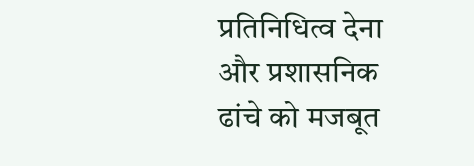प्रतिनिधित्व देना और प्रशासनिक ढांचे को मजबूत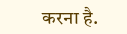करना है.